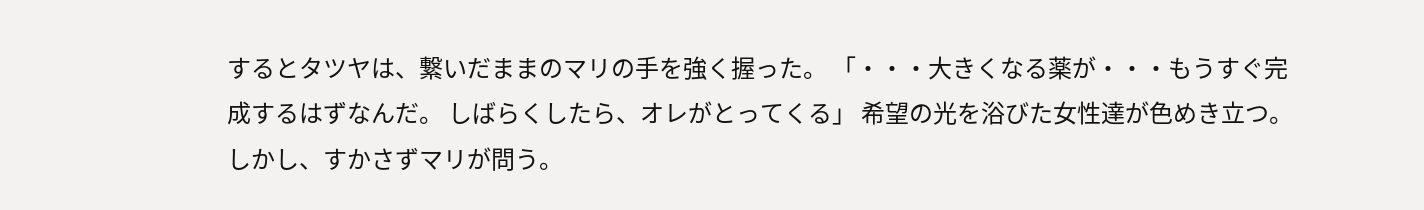するとタツヤは、繋いだままのマリの手を強く握った。 「・・・大きくなる薬が・・・もうすぐ完成するはずなんだ。 しばらくしたら、オレがとってくる」 希望の光を浴びた女性達が色めき立つ。 しかし、すかさずマリが問う。